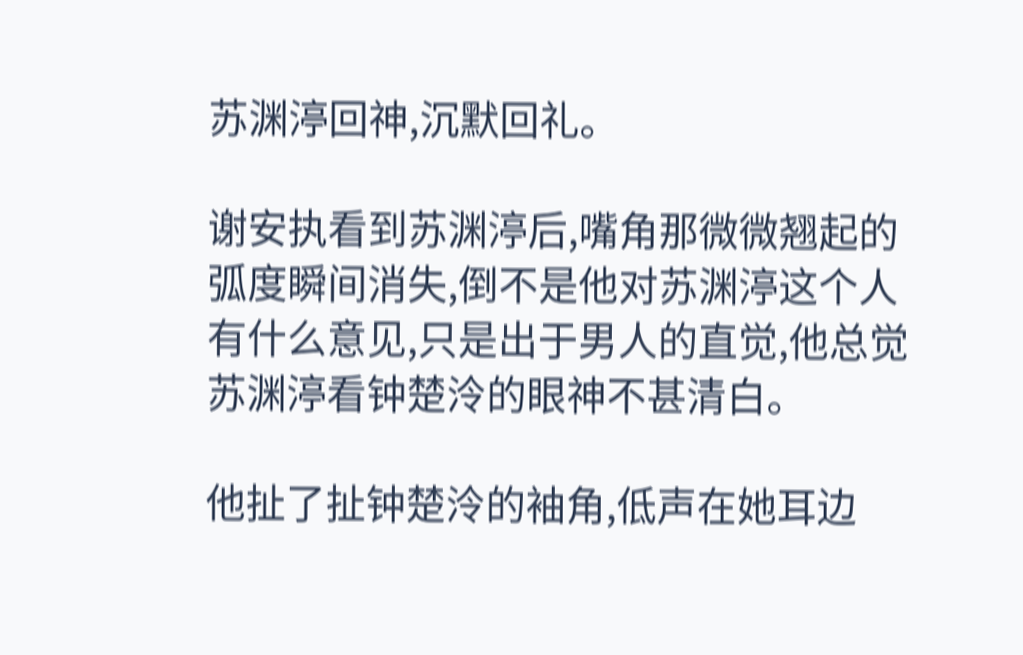苏渊渟回神,沉默回礼。

谢安执看到苏渊渟后,嘴角那微微翘起的弧度瞬间消失,倒不是他对苏渊渟这个人有什么意见,只是出于男人的直觉,他总觉苏渊渟看钟楚泠的眼神不甚清白。

他扯了扯钟楚泠的袖角,低声在她耳边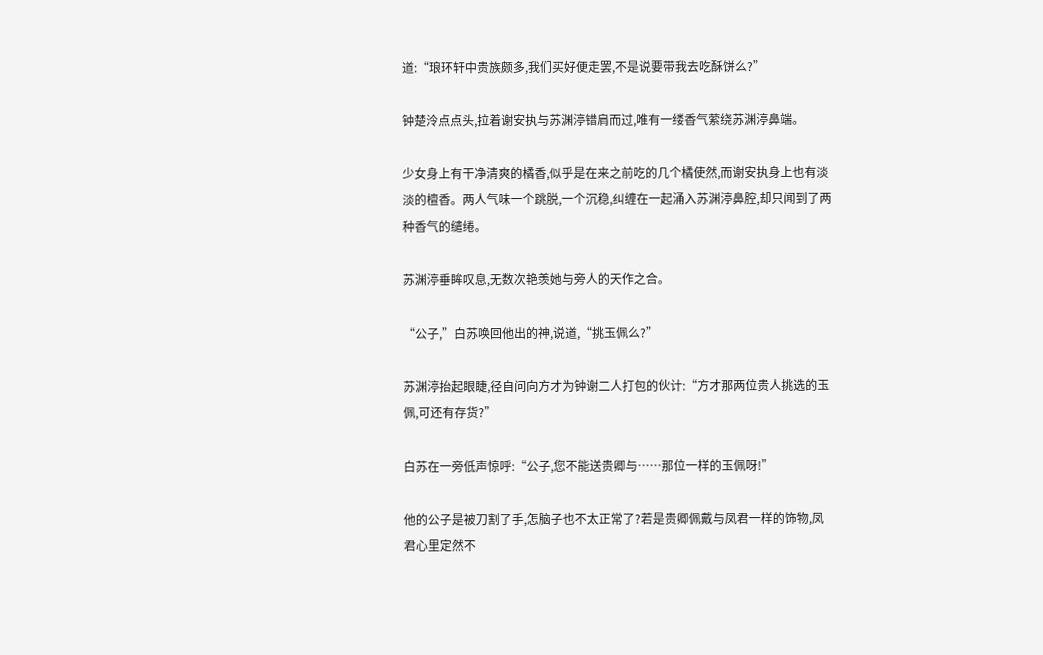道:“琅环轩中贵族颇多,我们买好便走罢,不是说要带我去吃酥饼么?”

钟楚泠点点头,拉着谢安执与苏渊渟错肩而过,唯有一缕香气萦绕苏渊渟鼻端。

少女身上有干净清爽的橘香,似乎是在来之前吃的几个橘使然,而谢安执身上也有淡淡的檀香。两人气味一个跳脱,一个沉稳,纠缠在一起涌入苏渊渟鼻腔,却只闻到了两种香气的缱绻。

苏渊渟垂眸叹息,无数次艳羡她与旁人的天作之合。

“公子,”白苏唤回他出的神,说道,“挑玉佩么?”

苏渊渟抬起眼睫,径自问向方才为钟谢二人打包的伙计:“方才那两位贵人挑选的玉佩,可还有存货?”

白苏在一旁低声惊呼:“公子,您不能送贵卿与……那位一样的玉佩呀!”

他的公子是被刀割了手,怎脑子也不太正常了?若是贵卿佩戴与凤君一样的饰物,凤君心里定然不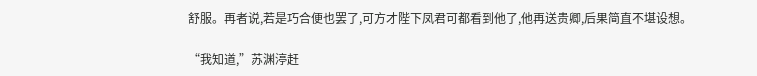舒服。再者说,若是巧合便也罢了,可方才陛下凤君可都看到他了,他再送贵卿,后果简直不堪设想。

“我知道,”苏渊渟赶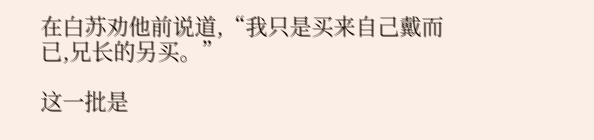在白苏劝他前说道,“我只是买来自己戴而已,兄长的另买。”

这一批是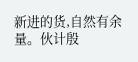新进的货,自然有余量。伙计殷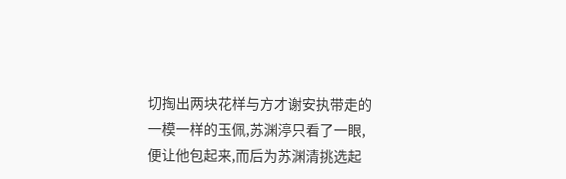切掏出两块花样与方才谢安执带走的一模一样的玉佩,苏渊渟只看了一眼,便让他包起来,而后为苏渊清挑选起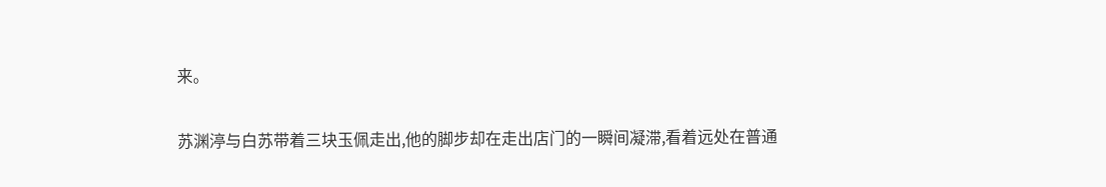来。

苏渊渟与白苏带着三块玉佩走出,他的脚步却在走出店门的一瞬间凝滞,看着远处在普通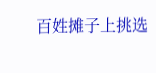百姓摊子上挑选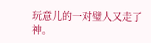玩意儿的一对璧人又走了神。